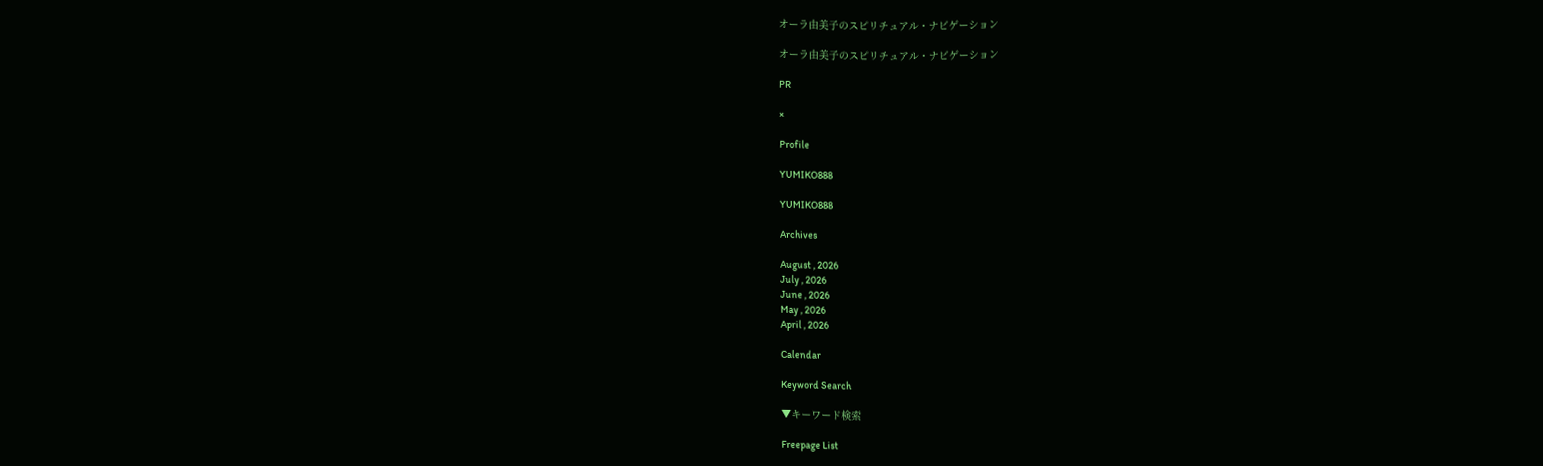オーラ由美子のスピリチュアル・ナビゲーション

オーラ由美子のスピリチュアル・ナビゲーション

PR

×

Profile

YUMIKO888

YUMIKO888

Archives

August , 2026
July , 2026
June , 2026
May , 2026
April , 2026

Calendar

Keyword Search

▼キーワード検索

Freepage List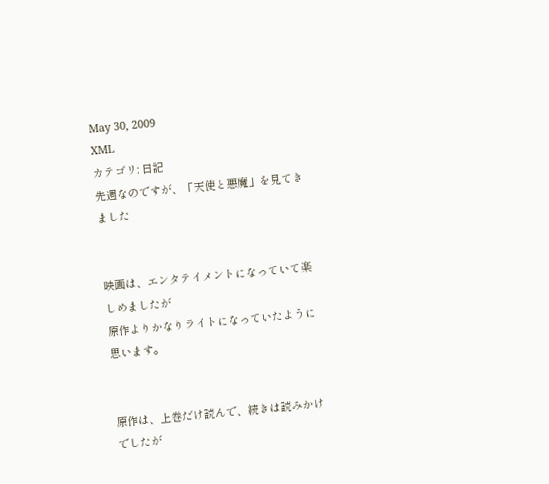May 30, 2009
XML
カテゴリ: 日記
先週なのですが、「天使と悪魔」を見てきました


映画は、エンタテイメントになっていて楽しめましたが
原作よりかなりライトになっていたように思います。


原作は、上巻だけ読んで、続きは読みかけでしたが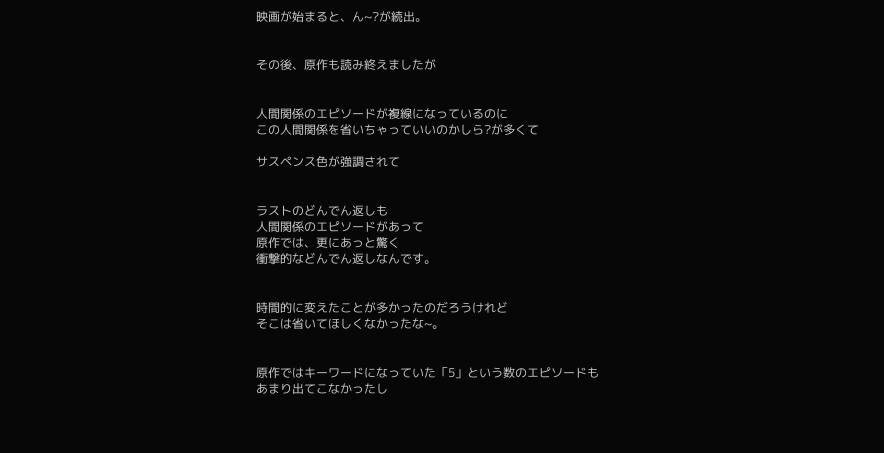映画が始まると、ん~?が続出。


その後、原作も読み終えましたが


人間関係のエピソードが複線になっているのに
この人間関係を省いちゃっていいのかしら?が多くて

サスペンス色が強調されて


ラストのどんでん返しも
人間関係のエピソードがあって
原作では、更にあっと驚く
衝撃的などんでん返しなんです。


時間的に変えたことが多かったのだろうけれど
そこは省いてほしくなかったな~。


原作ではキーワードになっていた「5」という数のエピソードも
あまり出てこなかったし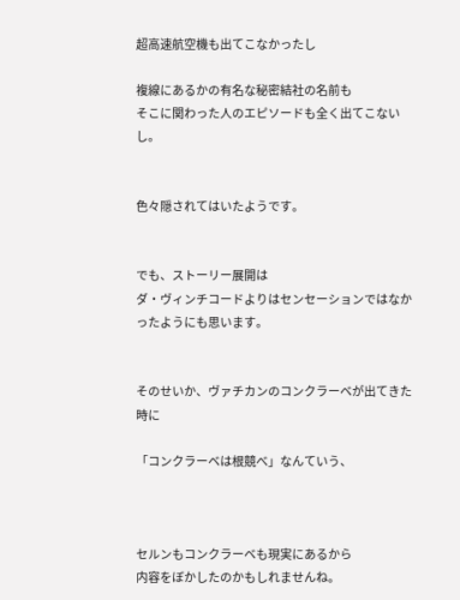超高速航空機も出てこなかったし

複線にあるかの有名な秘密結社の名前も
そこに関わった人のエピソードも全く出てこないし。


色々隠されてはいたようです。


でも、ストーリー展開は
ダ・ヴィンチコードよりはセンセーションではなかったようにも思います。


そのせいか、ヴァチカンのコンクラーベが出てきた時に

「コンクラーベは根競べ」なんていう、



セルンもコンクラーベも現実にあるから
内容をぼかしたのかもしれませんね。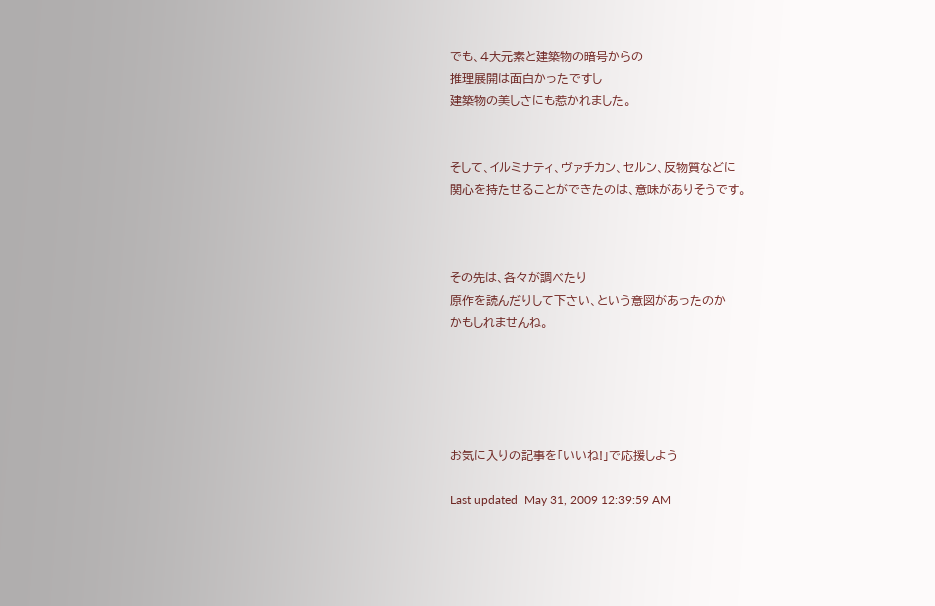でも、4大元素と建築物の暗号からの
推理展開は面白かったですし
建築物の美しさにも惹かれました。


そして、イルミナティ、ヴァチカン、セルン、反物質などに
関心を持たせることができたのは、意味がありそうです。



その先は、各々が調べたり
原作を読んだりして下さい、という意図があったのか
かもしれませんね。





お気に入りの記事を「いいね!」で応援しよう

Last updated  May 31, 2009 12:39:59 AM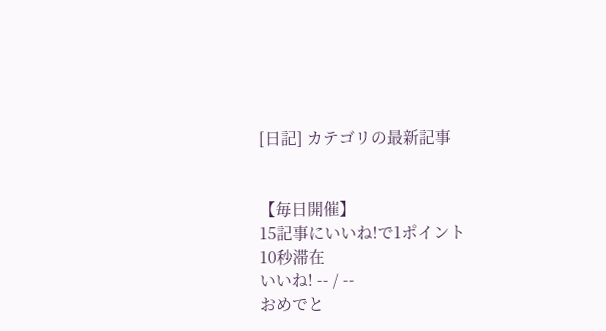[日記] カテゴリの最新記事


【毎日開催】
15記事にいいね!で1ポイント
10秒滞在
いいね! -- / --
おめでと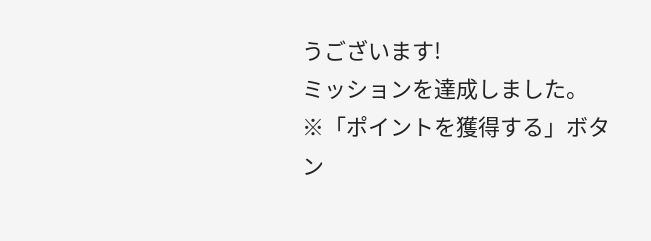うございます!
ミッションを達成しました。
※「ポイントを獲得する」ボタン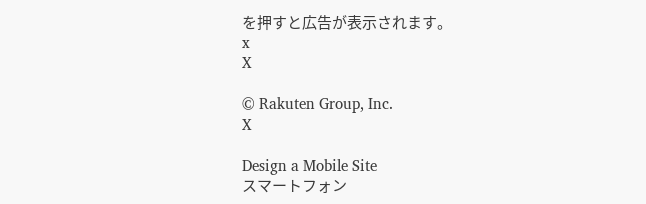を押すと広告が表示されます。
x
X

© Rakuten Group, Inc.
X

Design a Mobile Site
スマートフォン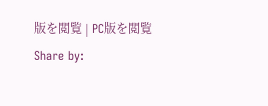版を閲覧 | PC版を閲覧
Share by: